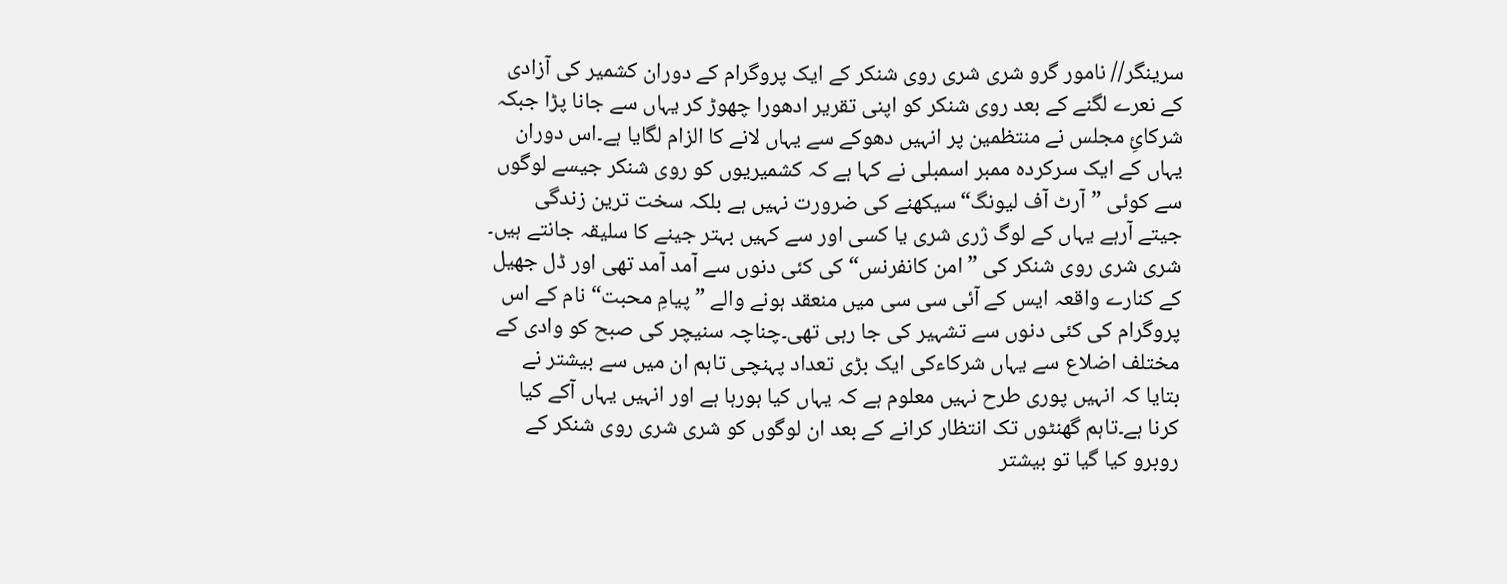سرینگر// نامور گرو شری شری روی شنکر کے ایک پروگرام کے دوران کشمیر کی آزادی کے نعرے لگنے کے بعد روی شنکر کو اپنی تقریر ادھورا چھوڑ کر یہاں سے جانا پڑا جبکہ شرکائِ مجلس نے منتظمین پر انہیں دھوکے سے یہاں لانے کا الزام لگایا ہے۔اس دوران یہاں کے ایک سرکردہ ممبر اسمبلی نے کہا ہے کہ کشمیریوں کو روی شنکر جیسے لوگوں سے کوئی ”آرٹ آف لیونگ“سیکھنے کی ضرورت نہیں ہے بلکہ سخت ترین زندگی جیتے آرہے یہاں کے لوگ ژری شری یا کسی اور سے کہیں بہتر جینے کا سلیقہ جانتے ہیں۔
شری شری روی شنکر کی ”امن کانفرنس“کی کئی دنوں سے آمد آمد تھی اور ڈل جھیل کے کنارے واقعہ ایس کے آئی سی سی میں منعقد ہونے والے ”پیامِ محبت“نام کے اس پروگرام کی کئی دنوں سے تشہیر کی جا رہی تھی۔چناچہ سنیچر کی صبح کو وادی کے مختلف اضلاع سے یہاں شرکاءکی ایک بڑی تعداد پہنچی تاہم ان میں سے بیشتر نے بتایا کہ انہیں پوری طرح نہیں معلوم ہے کہ یہاں کیا ہورہا ہے اور انہیں یہاں آکے کیا کرنا ہے۔تاہم گھنٹوں تک انتظار کرانے کے بعد ان لوگوں کو شری شری روی شنکر کے روبرو کیا گیا تو بیشتر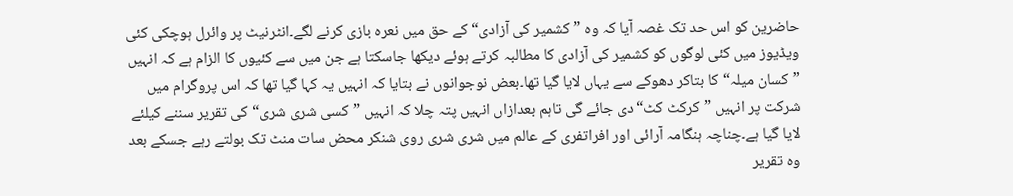حاضرین کو اس حد تک غصہ آیا کہ وہ ”کشمیر کی آزادی“کے حق میں نعرہ بازی کرنے لگے۔انٹرنیٹ پر وائرل ہوچکی کئی ویڈیوز میں کئی لوگوں کو کشمیر کی آزادی کا مطالبہ کرتے ہوئے دیکھا جاسکتا ہے جن میں سے کئیوں کا الزام ہے کہ انہیں ”کسان میلہ“کا بتاکر دھوکے سے یہاں لایا گیا تھا۔بعض نوجوانوں نے بتایا کہ انہیں یہ کہا گیا تھا کہ اس پروگرام میں شرکت پر انہیں ”کرکٹ کٹ“دی جائے گی تاہم بعدازاں انہیں پتہ چلا کہ انہیں ”کسی شری شری“کی تقریر سننے کیلئے لایا گیا ہے۔چناچہ ہنگامہ آرائی اور افراتفری کے عالم میں شری شری روی شنکر محض سات منٹ تک بولتے رہے جسکے بعد وہ تقریر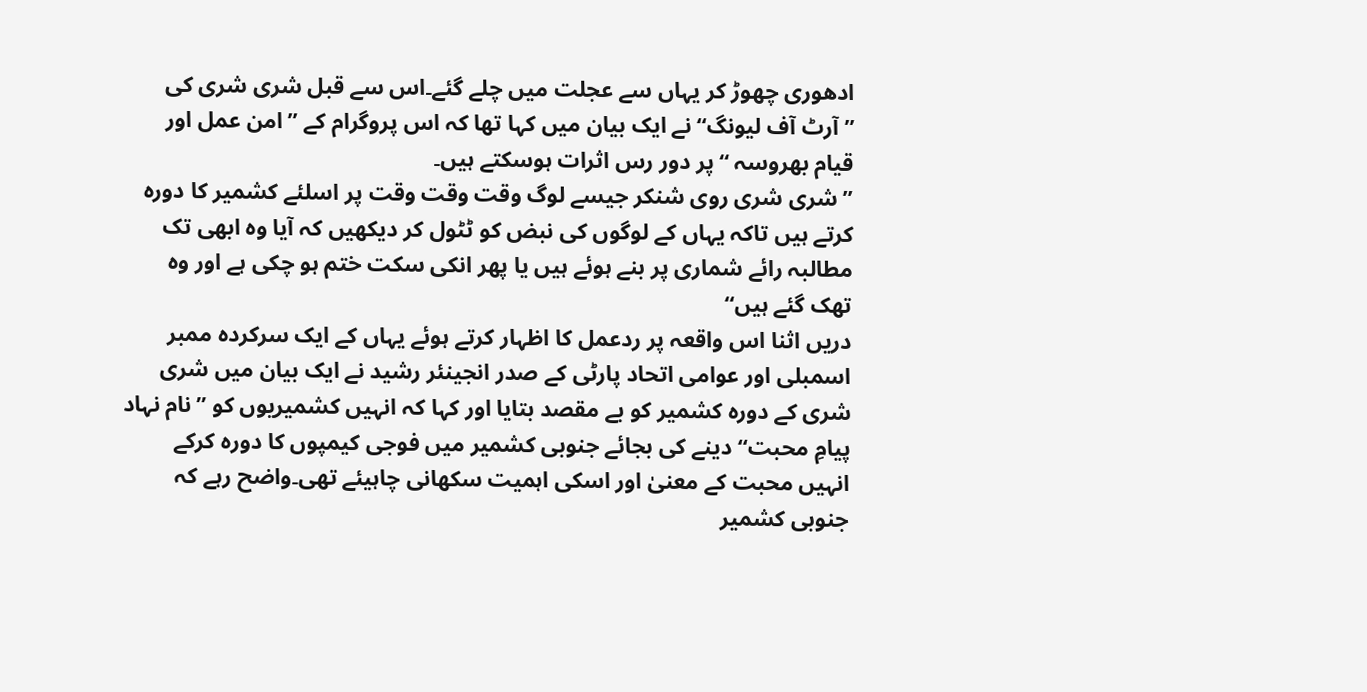ادھوری چھوڑ کر یہاں سے عجلت میں چلے گئے۔اس سے قبل شری شری کی ”آرٹ آف لیونگ“نے ایک بیان میں کہا تھا کہ اس پروگرام کے ”امن عمل اور قیام بھروسہ “پر دور رس اثرات ہوسکتے ہیں۔
” شری شری روی شنکر جیسے لوگ وقت وقت وقت پر اسلئے کشمیر کا دورہ کرتے ہیں تاکہ یہاں کے لوگوں کی نبض کو ٹٹول کر دیکھیں کہ آیا وہ ابھی تک مطالبہ رائے شماری پر بنے ہوئے ہیں یا پھر انکی سکت ختم ہو چکی ہے اور وہ تھک گئے ہیں“
دریں اثنا اس واقعہ پر ردعمل کا اظہار کرتے ہوئے یہاں کے ایک سرکردہ ممبر اسمبلی اور عوامی اتحاد پارٹی کے صدر انجینئر رشید نے ایک بیان میں شری شری کے دورہ کشمیر کو بے مقصد بتایا اور کہا کہ انہیں کشمیریوں کو ”نام نہاد پیامِ محبت“دینے کی بجائے جنوبی کشمیر میں فوجی کیمپوں کا دورہ کرکے انہیں محبت کے معنیٰ اور اسکی اہمیت سکھانی چاہیئے تھی۔واضح رہے کہ جنوبی کشمیر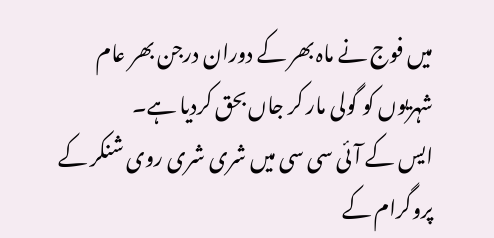میں فوج نے ماہ بھر کے دوران درجن بھر عام شہریوں کو گولی مار کر جاں بحق کردیا ہے۔
ایس کے آئی سی سی میں شری شری روی شنکر کے پروگرام کے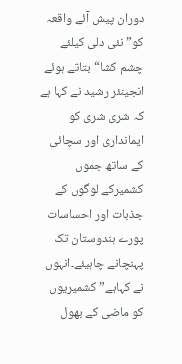دوران پیش آئے واقعہ کو” نئی دلی کیلئے چشم کشا“ بتاتے ہوئے انجینئر رشید نے کہا ہے کہ شری شری کو ایمانداری اور سچائی کے ساتھ جموں کشمیرکے لوگوں کے جذبات اور احساسات پورے ہندوستان تک پہنچانے چاہیئے۔انہوں نے کہاہے” کشمیریوں کو ماضی کے بھول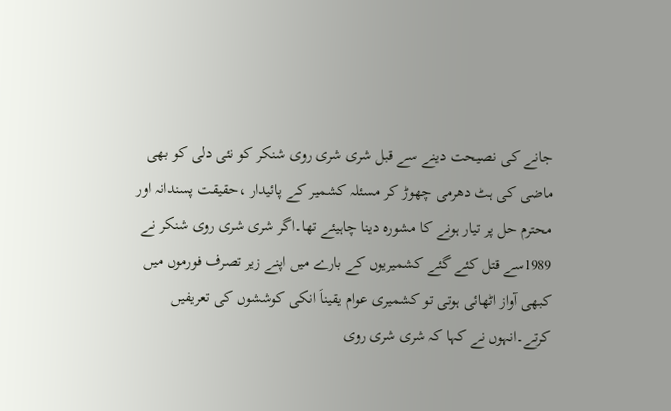جانے کی نصیحت دینے سے قبل شری شری روی شنکر کو نئی دلی کو بھی ماضی کی ہٹ دھرمی چھوڑ کر مسئلہ کشمیر کے پائیدار ،حقیقت پسندانہ اور محترم حل پر تیار ہونے کا مشورہ دینا چاہیئے تھا۔اگر شری شری روی شنکر نے 1989سے قتل کئے گئے کشمیریوں کے بارے میں اپنے زیر تصرف فورموں میں کبھی آواز اٹھائی ہوتی تو کشمیری عوام یقیناَ انکی کوششوں کی تعریفیں کرتے۔انہوں نے کہا کہ شری شری روی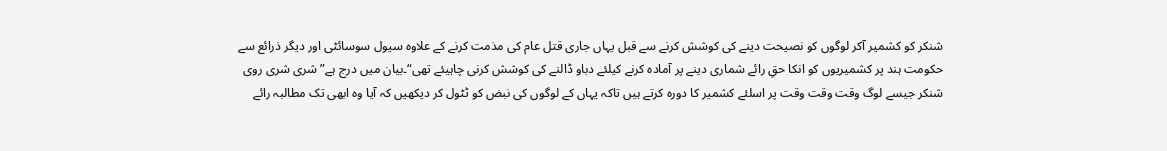شنکر کو کشمیر آکر لوگوں کو نصیحت دینے کی کوشش کرنے سے قبل یہاں جاری قتل عام کی مذمت کرنے کے علاوہ سیول سوسائٹی اور دیگر ذرائع سے حکومت ہند پر کشمیریوں کو انکا حقِ رائے شماری دینے پر آمادہ کرنے کیلئے دباو ڈالنے کی کوشش کرنی چاہیئے تھی“۔بیان میں درج ہے” شری شری روی شنکر جیسے لوگ وقت وقت وقت پر اسلئے کشمیر کا دورہ کرتے ہیں تاکہ یہاں کے لوگوں کی نبض کو ٹٹول کر دیکھیں کہ آیا وہ ابھی تک مطالبہ رائے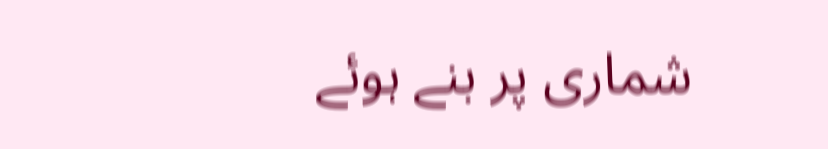شماری پر بنے ہوئے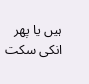ہیں یا پھر انکی سکت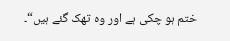ختم ہو چکی ہے اور وہ تھک گئے ہیں“۔